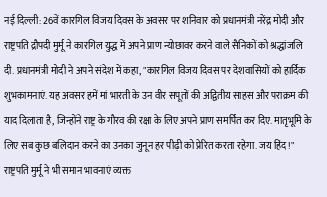नई दिल्ली: 26वें कारगिल विजय दिवस के अवसर पर शनिवार को प्रधानमंत्री नरेंद्र मोदी और राष्ट्रपति द्रौपदी मुर्मू ने कारगिल युद्ध में अपने प्राण न्योछावर करने वाले सैनिकों को श्रद्धांजलि दी. प्रधानमंत्री मोदी ने अपने संदेश में कहा, "कारगिल विजय दिवस पर देशवासियों को हार्दिक शुभकामनाएं. यह अवसर हमें मां भारती के उन वीर सपूतों की अद्वितीय साहस और पराक्रम की याद दिलाता है, जिन्होंने राष्ट्र के गौरव की रक्षा के लिए अपने प्राण समर्पित कर दिए. मातृभूमि के लिए सब कुछ बलिदान करने का उनका जुनून हर पीढ़ी को प्रेरित करता रहेगा. जय हिंद!"
राष्ट्रपति मुर्मू ने भी समान भावनाएं व्यक्त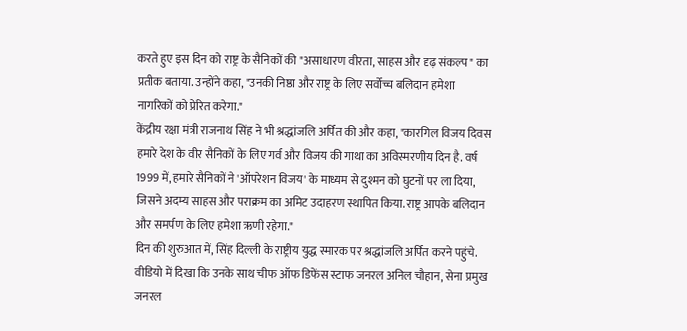करते हुए इस दिन को राष्ट्र के सैनिकों की "असाधारण वीरता, साहस और दृढ़ संकल्प" का प्रतीक बताया. उन्होंने कहा, "उनकी निष्ठा और राष्ट्र के लिए सर्वोच्च बलिदान हमेशा नागरिकों को प्रेरित करेगा."
केंद्रीय रक्षा मंत्री राजनाथ सिंह ने भी श्रद्धांजलि अर्पित की और कहा, "कारगिल विजय दिवस हमारे देश के वीर सैनिकों के लिए गर्व और विजय की गाथा का अविस्मरणीय दिन है. वर्ष 1999 में, हमारे सैनिकों ने 'ऑपरेशन विजय' के माध्यम से दुश्मन को घुटनों पर ला दिया, जिसने अदम्य साहस और पराक्रम का अमिट उदाहरण स्थापित किया. राष्ट्र आपके बलिदान और समर्पण के लिए हमेशा ऋणी रहेगा."
दिन की शुरुआत में, सिंह दिल्ली के राष्ट्रीय युद्ध स्मारक पर श्रद्धांजलि अर्पित करने पहुंचे. वीडियो में दिखा कि उनके साथ चीफ ऑफ डिफेंस स्टाफ जनरल अनिल चौहान, सेना प्रमुख जनरल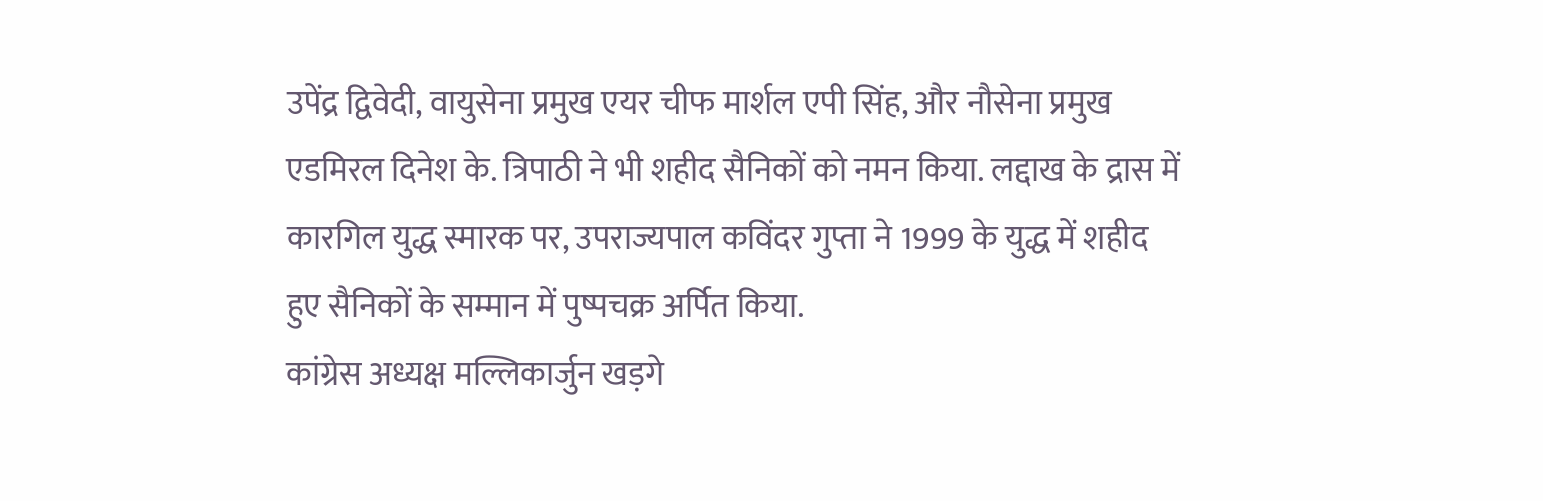उपेंद्र द्विवेदी, वायुसेना प्रमुख एयर चीफ मार्शल एपी सिंह, और नौसेना प्रमुख एडमिरल दिनेश के. त्रिपाठी ने भी शहीद सैनिकों को नमन किया. लद्दाख के द्रास में कारगिल युद्ध स्मारक पर, उपराज्यपाल कविंदर गुप्ता ने 1999 के युद्ध में शहीद हुए सैनिकों के सम्मान में पुष्पचक्र अर्पित किया.
कांग्रेस अध्यक्ष मल्लिकार्जुन खड़गे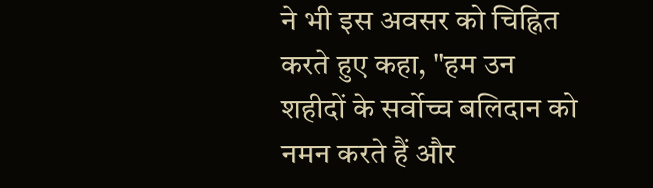ने भी इस अवसर को चिह्नित करते हुए कहा, "हम उन शहीदों के सर्वोच्च बलिदान को नमन करते हैं और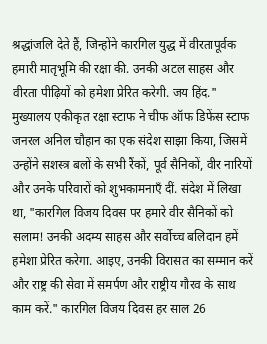श्रद्धांजलि देते हैं, जिन्होंने कारगिल युद्ध में वीरतापूर्वक हमारी मातृभूमि की रक्षा की. उनकी अटल साहस और वीरता पीढ़ियों को हमेशा प्रेरित करेगी. जय हिंद."
मुख्यालय एकीकृत रक्षा स्टाफ ने चीफ ऑफ डिफेंस स्टाफ जनरल अनिल चौहान का एक संदेश साझा किया, जिसमें उन्होंने सशस्त्र बलों के सभी रैंकों, पूर्व सैनिकों, वीर नारियों और उनके परिवारों को शुभकामनाएँ दीं. संदेश में लिखा था, "कारगिल विजय दिवस पर हमारे वीर सैनिकों को सलाम! उनकी अदम्य साहस और सर्वोच्च बलिदान हमें हमेशा प्रेरित करेगा. आइए, उनकी विरासत का सम्मान करें और राष्ट्र की सेवा में समर्पण और राष्ट्रीय गौरव के साथ काम करें." कारगिल विजय दिवस हर साल 26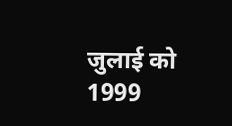जुलाई को 1999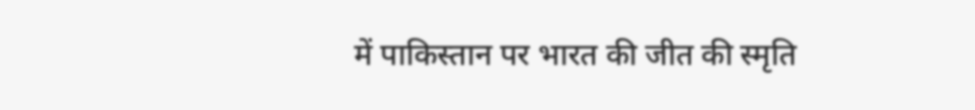में पाकिस्तान पर भारत की जीत की स्मृति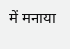में मनाया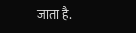जाता है.